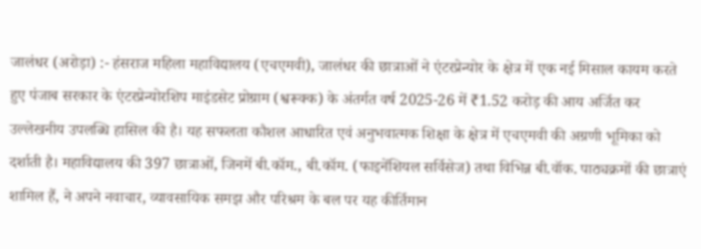जालंधर (अरोड़ा) :- हंसराज महिला महाविद्यालय (एचएमवी), जालंधर की छात्राओं ने एंटरप्रेन्योर के क्षेत्र में एक नई मिसाल कायम करते हुए पंजाब सरकार के एंटरप्रेन्योरशिप माइंडसेट प्रोग्राम (श्वरूक्क) के अंतर्गत वर्ष 2025-26 में ₹1.52 करोड़ की आय अर्जित कर उल्लेखनीय उपलब्धि हासिल की है। यह सफलता कौशल आधारित एवं अनुभवात्मक शिक्षा के क्षेत्र में एचएमवी की अग्रणी भूमिका को दर्शाती है। महाविद्यालय की 397 छात्राओं, जिनमें बी.कॉम., बी.कॉम. (फाइनेंशियल सर्विसेज) तथा विभिन्न बी.वॉक. पाठ्यक्रमों की छात्राएं शामिल हैं, ने अपने नवाचार, व्यावसायिक समझ और परिश्रम के बल पर यह कीर्तिमान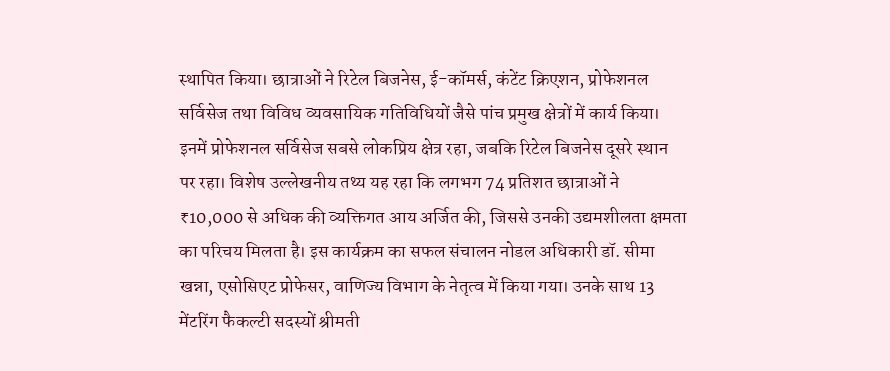स्थापित किया। छात्राओं ने रिटेल बिजनेस, ई-कॉमर्स, कंटेंट क्रिएशन, प्रोफेशनल सर्विसेज तथा विविध व्यवसायिक गतिविधियों जैसे पांच प्रमुख क्षेत्रों में कार्य किया। इनमें प्रोफेशनल सर्विसेज सबसे लोकप्रिय क्षेत्र रहा, जबकि रिटेल बिजनेस दूसरे स्थान पर रहा। विशेष उल्लेखनीय तथ्य यह रहा कि लगभग 74 प्रतिशत छात्राओं ने ₹10,000 से अधिक की व्यक्तिगत आय अर्जित की, जिससे उनकी उद्यमशीलता क्षमता का परिचय मिलता है। इस कार्यक्रम का सफल संचालन नोडल अधिकारी डॉ. सीमा खन्ना, एसोसिएट प्रोफेसर, वाणिज्य विभाग के नेतृत्व में किया गया। उनके साथ 13 मेंटरिंग फैकल्टी सदस्यों श्रीमती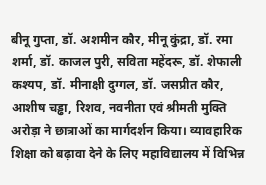बीनू गुप्ता, डॉ. अशमीन कौर, मीनू कुंद्रा, डॉ. रमा शर्मा, डॉ. काजल पुरी, सविता महेंदरू, डॉ. शेफाली कश्यप, डॉ. मीनाक्षी दुग्गल, डॉ. जसप्रीत कौर, आशीष चड्ढा, रिशव, नवनीता एवं श्रीमती मुक्ति अरोड़ा ने छात्राओं का मार्गदर्शन किया। व्यावहारिक शिक्षा को बढ़ावा देने के लिए महाविद्यालय में विभिन्न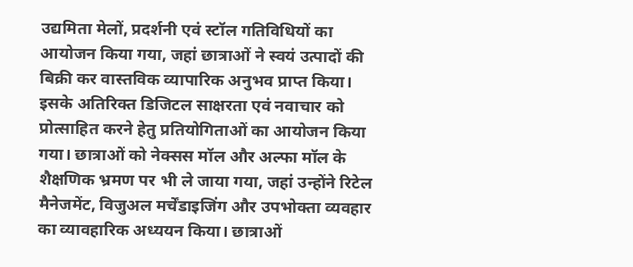उद्यमिता मेलों, प्रदर्शनी एवं स्टॉल गतिविधियों का आयोजन किया गया, जहां छात्राओं ने स्वयं उत्पादों की बिक्री कर वास्तविक व्यापारिक अनुभव प्राप्त किया। इसके अतिरिक्त डिजिटल साक्षरता एवं नवाचार को प्रोत्साहित करने हेतु प्रतियोगिताओं का आयोजन किया गया। छात्राओं को नेक्सस मॉल और अल्फा मॉल के शैक्षणिक भ्रमण पर भी ले जाया गया, जहां उन्होंने रिटेल मैनेजमेंट, विजुअल मर्चेंडाइजिंग और उपभोक्ता व्यवहार का व्यावहारिक अध्ययन किया। छात्राओं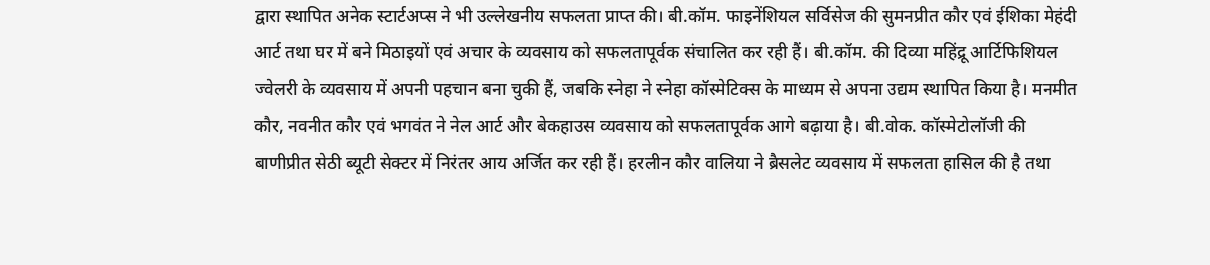द्वारा स्थापित अनेक स्टार्टअप्स ने भी उल्लेखनीय सफलता प्राप्त की। बी.कॉम. फाइनेंशियल सर्विसेज की सुमनप्रीत कौर एवं ईशिका मेहंदी आर्ट तथा घर में बने मिठाइयों एवं अचार के व्यवसाय को सफलतापूर्वक संचालित कर रही हैं। बी.कॉम. की दिव्या महिंद्रू आर्टिफिशियल ज्वेलरी के व्यवसाय में अपनी पहचान बना चुकी हैं, जबकि स्नेहा ने स्नेहा कॉस्मेटिक्स के माध्यम से अपना उद्यम स्थापित किया है। मनमीत कौर, नवनीत कौर एवं भगवंत ने नेल आर्ट और बेकहाउस व्यवसाय को सफलतापूर्वक आगे बढ़ाया है। बी.वोक. कॉस्मेटोलॉजी की बाणीप्रीत सेठी ब्यूटी सेक्टर में निरंतर आय अर्जित कर रही हैं। हरलीन कौर वालिया ने ब्रैसलेट व्यवसाय में सफलता हासिल की है तथा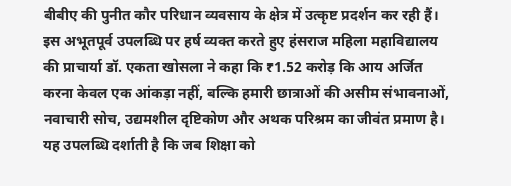बीबीए की पुनीत कौर परिधान व्यवसाय के क्षेत्र में उत्कृष्ट प्रदर्शन कर रही हैं। इस अभूतपूर्व उपलब्धि पर हर्ष व्यक्त करते हुए हंसराज महिला महाविद्यालय की प्राचार्या डॉ. एकता खोसला ने कहा कि ₹1.52 करोड़ कि आय अर्जित करना केवल एक आंकड़ा नहीं, बल्कि हमारी छात्राओं की असीम संभावनाओं, नवाचारी सोच, उद्यमशील दृष्टिकोण और अथक परिश्रम का जीवंत प्रमाण है। यह उपलब्धि दर्शाती है कि जब शिक्षा को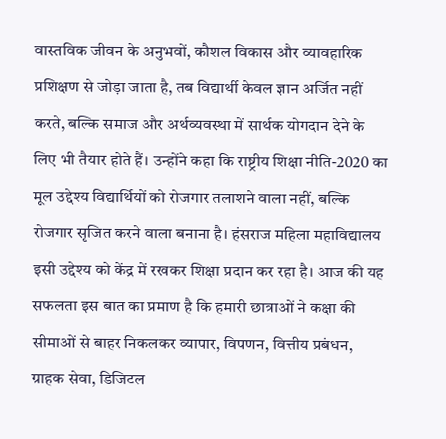वास्तविक जीवन के अनुभवों, कौशल विकास और व्यावहारिक प्रशिक्षण से जोड़ा जाता है, तब विद्यार्थी केवल ज्ञान अर्जित नहीं करते, बल्कि समाज और अर्थव्यवस्था में सार्थक योगदान देने के लिए भी तैयार होते हैं। उन्होंने कहा कि राष्ट्रीय शिक्षा नीति-2020 का मूल उद्देश्य विद्यार्थियों को रोजगार तलाशने वाला नहीं, बल्कि रोजगार सृजित करने वाला बनाना है। हंसराज महिला महाविद्यालय इसी उद्देश्य को केंद्र में रखकर शिक्षा प्रदान कर रहा है। आज की यह सफलता इस बात का प्रमाण है कि हमारी छात्राओं ने कक्षा की सीमाओं से बाहर निकलकर व्यापार, विपणन, वित्तीय प्रबंधन, ग्राहक सेवा, डिजिटल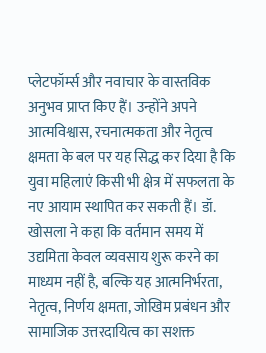प्लेटफॉर्म्स और नवाचार के वास्तविक अनुभव प्राप्त किए हैं। उन्होंने अपने आत्मविश्वास, रचनात्मकता और नेतृत्व क्षमता के बल पर यह सिद्ध कर दिया है कि युवा महिलाएं किसी भी क्षेत्र में सफलता के नए आयाम स्थापित कर सकती हैं। डॉ. खोसला ने कहा कि वर्तमान समय में उद्यमिता केवल व्यवसाय शुरू करने का माध्यम नहीं है, बल्कि यह आत्मनिर्भरता, नेतृत्व, निर्णय क्षमता, जोखिम प्रबंधन और सामाजिक उत्तरदायित्व का सशक्त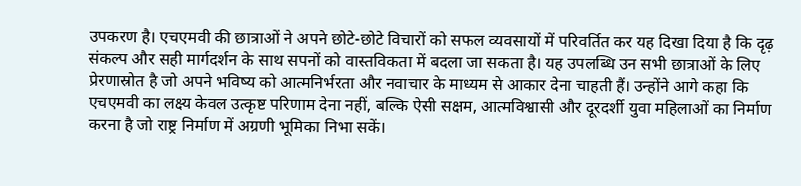उपकरण है। एचएमवी की छात्राओं ने अपने छोटे-छोटे विचारों को सफल व्यवसायों में परिवर्तित कर यह दिखा दिया है कि दृढ़ संकल्प और सही मार्गदर्शन के साथ सपनों को वास्तविकता में बदला जा सकता है। यह उपलब्धि उन सभी छात्राओं के लिए प्रेरणास्रोत है जो अपने भविष्य को आत्मनिर्भरता और नवाचार के माध्यम से आकार देना चाहती हैं। उन्होंने आगे कहा कि एचएमवी का लक्ष्य केवल उत्कृष्ट परिणाम देना नहीं, बल्कि ऐसी सक्षम, आत्मविश्वासी और दूरदर्शी युवा महिलाओं का निर्माण करना है जो राष्ट्र निर्माण में अग्रणी भूमिका निभा सकें।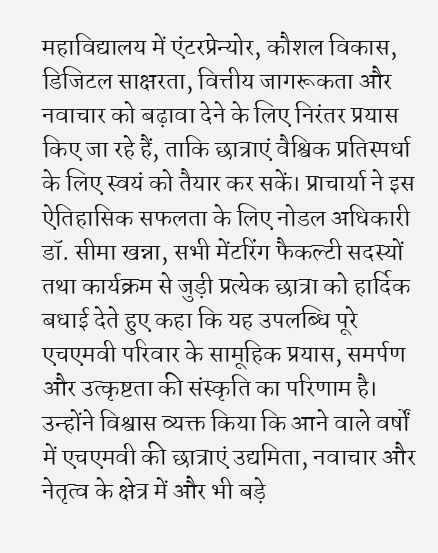महाविद्यालय में एंटरप्रेन्योर, कौशल विकास, डिजिटल साक्षरता, वित्तीय जागरूकता और नवाचार को बढ़ावा देने के लिए निरंतर प्रयास किए जा रहे हैं, ताकि छात्राएं वैश्विक प्रतिस्पर्धा के लिए स्वयं को तैयार कर सकें। प्राचार्या ने इस ऐतिहासिक सफलता के लिए नोडल अधिकारी डॉ. सीमा खन्ना, सभी मेंटरिंग फैकल्टी सदस्यों तथा कार्यक्रम से जुड़ी प्रत्येक छात्रा को हार्दिक बधाई देते हुए कहा कि यह उपलब्धि पूरे एचएमवी परिवार के सामूहिक प्रयास, समर्पण और उत्कृष्टता की संस्कृति का परिणाम है। उन्होंने विश्वास व्यक्त किया कि आने वाले वर्षों में एचएमवी की छात्राएं उद्यमिता, नवाचार और नेतृत्व के क्षेत्र में और भी बड़े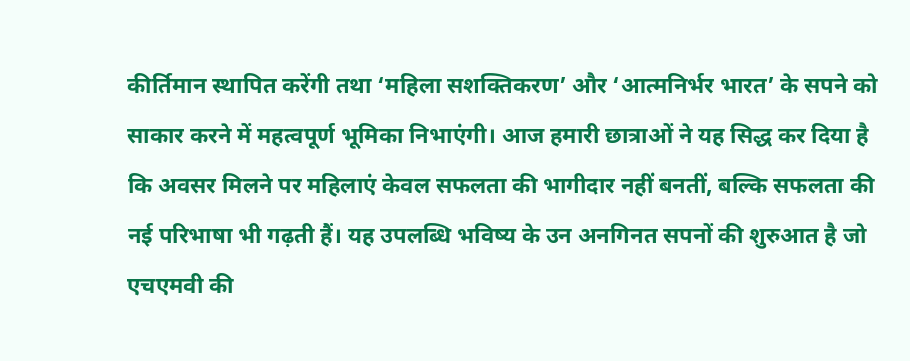कीर्तिमान स्थापित करेंगी तथा ‘महिला सशक्तिकरण’ और ‘आत्मनिर्भर भारत’ के सपने को साकार करने में महत्वपूर्ण भूमिका निभाएंगी। आज हमारी छात्राओं ने यह सिद्ध कर दिया है कि अवसर मिलने पर महिलाएं केवल सफलता की भागीदार नहीं बनतीं, बल्कि सफलता की नई परिभाषा भी गढ़ती हैं। यह उपलब्धि भविष्य के उन अनगिनत सपनों की शुरुआत है जो एचएमवी की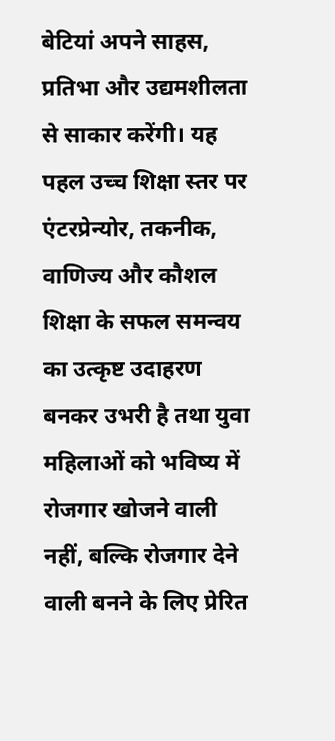बेटियां अपने साहस, प्रतिभा और उद्यमशीलता से साकार करेंगी। यह पहल उच्च शिक्षा स्तर पर एंटरप्रेन्योर, तकनीक, वाणिज्य और कौशल शिक्षा के सफल समन्वय का उत्कृष्ट उदाहरण बनकर उभरी है तथा युवा महिलाओं को भविष्य में रोजगार खोजने वाली नहीं, बल्कि रोजगार देने वाली बनने के लिए प्रेरित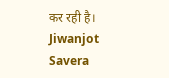कर रही है।
Jiwanjot Savera